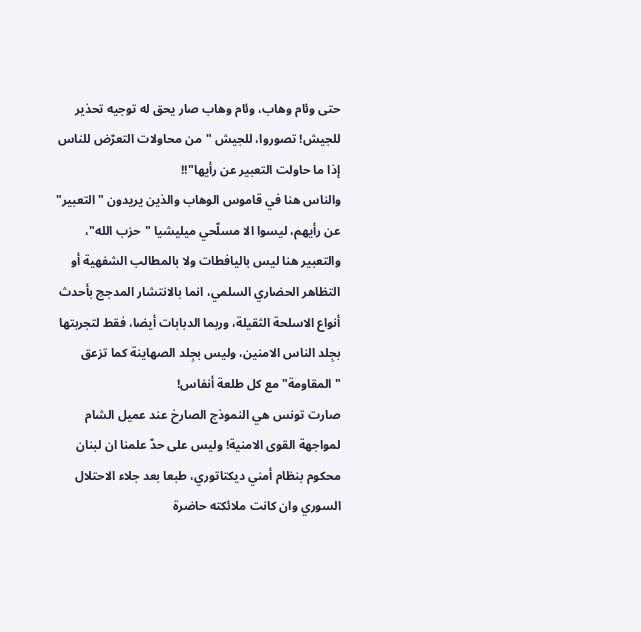حتى وئام وهاب، وئام وهاب صار يحق له توجيه تحذير للجيش! تصوروا، للجيش "من محاولات التعرّض للناس إذا ما حاولت التعبير عن رأيها"!!
والناس هنا في قاموس الوهاب والذين يريدون "التعبير" عن رأيهم، ليسوا الا مسلّحي ميليشيا "حزب الله"، والتعبير هنا ليس باليافطات ولا بالمطالب الشفهية أو التظاهر الحضاري السلمي، انما بالانتشار المدجج بأحدث أنواع الاسلحة الثقيلة، وربما الدبابات أيضا، فقط لتجربتها بجِلد الناس الامنين، وليس بجِلد الصهاينة كما تزعق "المقاومة" مع كل طلعة أنفاس!
صارت تونس هي النموذج الصارخ عند عميل الشام لمواجهة القوى الامنية! وليس على حدّ علمنا ان لبنان محكوم بنظام أمني ديكتاتوري، طبعا بعد جلاء الاحتلال السوري وان كانت ملائكته حاضرة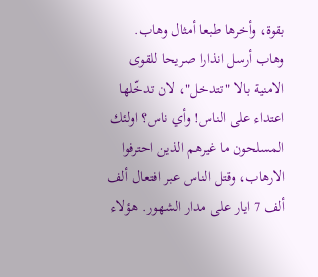بقوة، وأخرها طبعا أمثال وهاب. وهاب أرسل انذارا صريحا للقوى الامنية بالا "تتدخل"، لان تدخّلها اعتداء على الناس! وأي ناس؟ اولئك المسلحون ما غيرهم الذين احترفوا الارهاب، وقتل الناس عبر افتعال ألف ألف 7 ايار على مدار الشهور. هؤلاء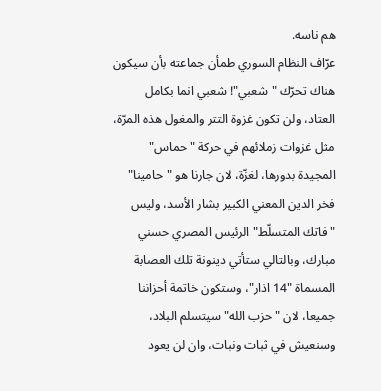هم ناسه.
عرّاف النظام السوري طمأن جماعته بأن سيكون هناك تحرّك "شعبي"! شعبي انما بكامل العتاد، ولن تكون غزوة التتر والمغول هذه المرّة، مثل غزوات زملائهم في حركة "حماس" المجيدة بدورها، لغزّة، لان جارنا هو "حامينا" فخر الدين المعني الكبير بشار الأسد، وليس "فاتك المتسلّط" الرئيس المصري حسني مبارك، وبالتالي ستأتي دينونة تلك العصابة المسماة "14 اذار"، وستكون خاتمة أحزاننا جميعا، لان "حزب الله" سيتسلم البلاد، وسنعيش في ثبات ونبات، وان لن يعود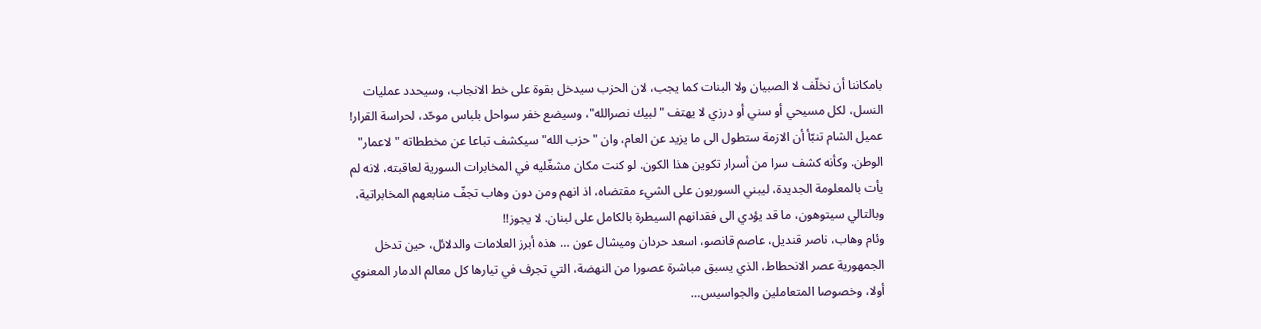بامكاننا أن نخلّف لا الصبيان ولا البنات كما يجب، لان الحزب سيدخل بقوة على خط الانجاب، وسيحدد عمليات النسل، لكل مسيحي أو سني أو درزي لا يهتف "لبيك نصرالله"، وسيضع خفر سواحل بلباس موحّد، لحراسة القرار!
عميل الشام تنبّأ أن الازمة ستطول الى ما يزيد عن العام، وان "حزب الله" سيكشف تباعا عن مخططاته "لاعمار" الوطن. وكأنه كشف سرا من أسرار تكوين هذا الكون. لو كنت مكان مشغّليه في المخابرات السورية لعاقبته، لانه لم يأت بالمعلومة الجديدة، ليبني السوريون على الشيء مقتضاه، اذ انهم ومن دون وهاب تجفّ منابعهم المخابراتية، وبالتالي سيتوهون، ما قد يؤدي الى فقدانهم السيطرة بالكامل على لبنان. لا يجوز!!
وئام وهاب، ناصر قنديل، عاصم قانصو، اسعد حردان وميشال عون … هذه أبرز العلامات والدلائل، حين تدخل الجمهورية عصر الانحطاط، الذي يسبق مباشرة عصورا من النهضة، التي تجرف في تيارها كل معالم الدمار المعنوي أولا، وخصوصا المتعاملين والجواسيس…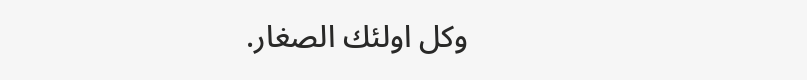وكل اولئك الصغار.